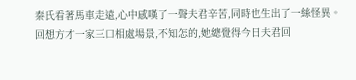秦氏看著馬車走遠,心中感嘆了一聲夫君辛苦,同時也生出了一絲怪異。
回想方才一家三口相處場景,不知怎的,她總覺得今日夫君回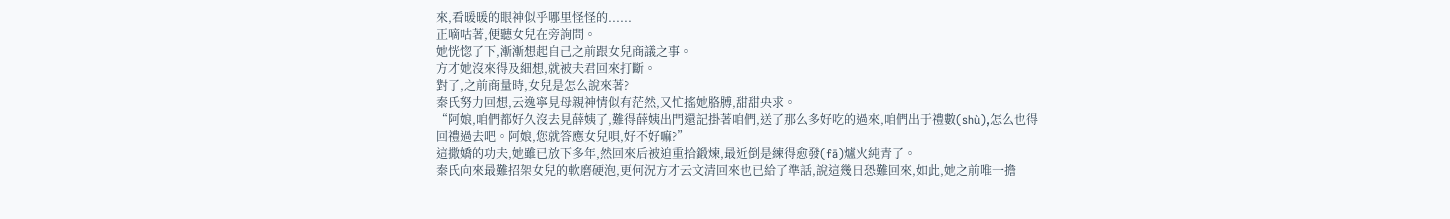來,看暖暖的眼神似乎哪里怪怪的......
正嘀咕著,便聽女兒在旁詢問。
她恍惚了下,漸漸想起自己之前跟女兒商議之事。
方才她沒來得及細想,就被夫君回來打斷。
對了,之前商量時,女兒是怎么說來著?
秦氏努力回想,云逸寧見母親神情似有茫然,又忙搖她胳膊,甜甜央求。
“阿娘,咱們都好久沒去見薛姨了,難得薛姨出門還記掛著咱們,送了那么多好吃的過來,咱們出于禮數(shù),怎么也得回禮過去吧。阿娘,您就答應女兒唄,好不好嘛?”
這撒嬌的功夫,她雖已放下多年,然回來后被迫重拾鍛煉,最近倒是練得愈發(fā)爐火純青了。
秦氏向來最難招架女兒的軟磨硬泡,更何況方才云文清回來也已給了準話,說這幾日恐難回來,如此,她之前唯一擔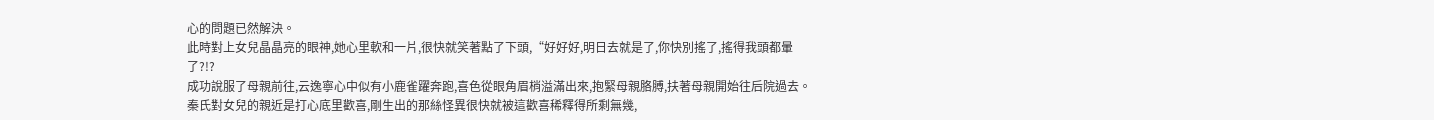心的問題已然解決。
此時對上女兒晶晶亮的眼神,她心里軟和一片,很快就笑著點了下頭,“好好好,明日去就是了,你快別搖了,搖得我頭都暈了?!?
成功說服了母親前往,云逸寧心中似有小鹿雀躍奔跑,喜色從眼角眉梢溢滿出來,抱緊母親胳膊,扶著母親開始往后院過去。
秦氏對女兒的親近是打心底里歡喜,剛生出的那絲怪異很快就被這歡喜稀釋得所剩無幾,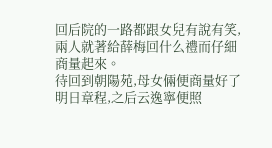回后院的一路都跟女兒有說有笑,兩人就著給薛梅回什么禮而仔細商量起來。
待回到朝陽苑,母女倆便商量好了明日章程,之后云逸寧便照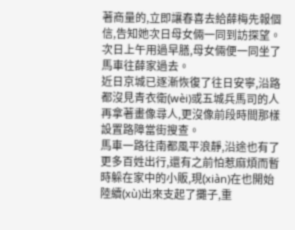著商量的,立即讓春喜去給薛梅先報個信,告知她次日母女倆一同到訪探望。
次日上午用過早膳,母女倆便一同坐了馬車往薛家過去。
近日京城已逐漸恢復了往日安寧,沿路都沒見青衣衛(wèi)或五城兵馬司的人再拿著畫像尋人,更沒像前段時間那樣設置路障當街搜查。
馬車一路往南都風平浪靜,沿途也有了更多百姓出行,還有之前怕惹麻煩而暫時躲在家中的小販,現(xiàn)在也開始陸續(xù)出來支起了攤子,重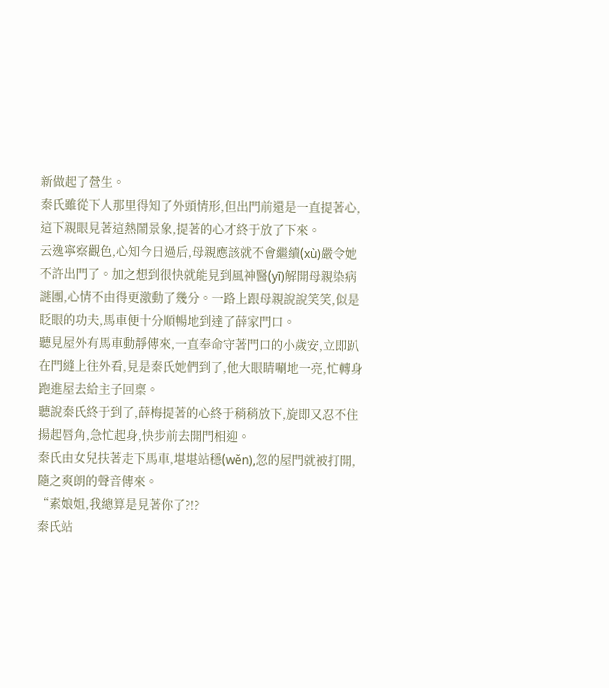新做起了營生。
秦氏雖從下人那里得知了外頭情形,但出門前還是一直提著心,這下親眼見著這熱鬧景象,提著的心才終于放了下來。
云逸寧察觀色,心知今日過后,母親應該就不會繼續(xù)嚴令她不許出門了。加之想到很快就能見到風神醫(yī)解開母親染病謎團,心情不由得更激動了幾分。一路上跟母親說說笑笑,似是眨眼的功夫,馬車便十分順暢地到達了薛家門口。
聽見屋外有馬車動靜傳來,一直奉命守著門口的小歲安,立即趴在門縫上往外看,見是秦氏她們到了,他大眼睛唰地一亮,忙轉身跑進屋去給主子回稟。
聽說秦氏終于到了,薛梅提著的心終于稍稍放下,旋即又忍不住揚起唇角,急忙起身,快步前去開門相迎。
秦氏由女兒扶著走下馬車,堪堪站穩(wěn),忽的屋門就被打開,隨之爽朗的聲音傳來。
“素娘姐,我總算是見著你了?!?
秦氏站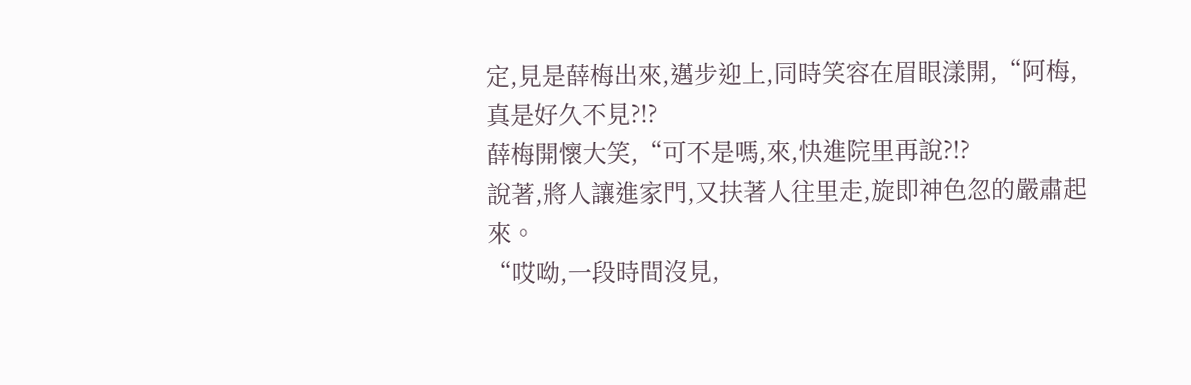定,見是薛梅出來,邁步迎上,同時笑容在眉眼漾開,“阿梅,真是好久不見?!?
薛梅開懷大笑,“可不是嗎,來,快進院里再說?!?
說著,將人讓進家門,又扶著人往里走,旋即神色忽的嚴肅起來。
“哎呦,一段時間沒見,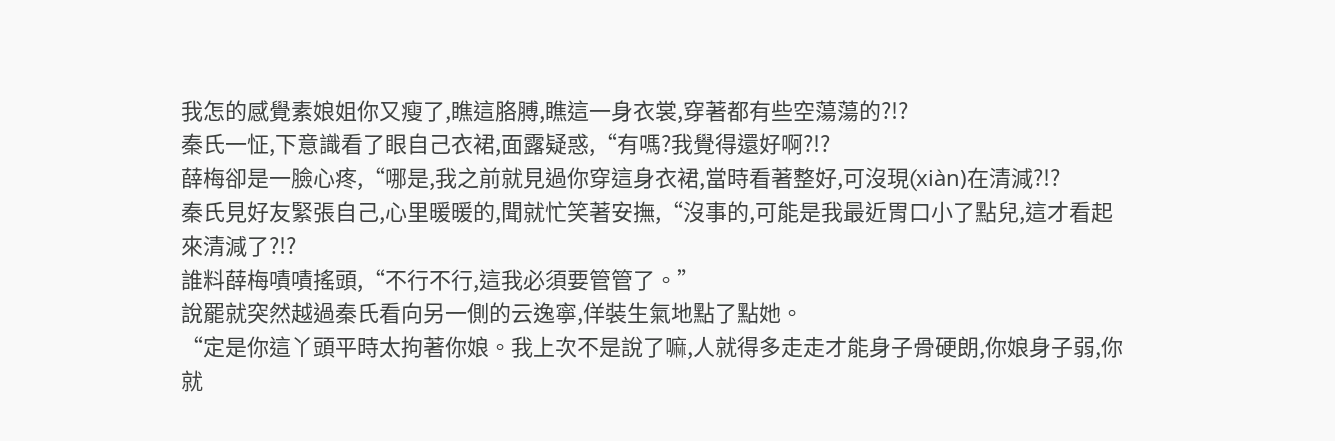我怎的感覺素娘姐你又瘦了,瞧這胳膊,瞧這一身衣裳,穿著都有些空蕩蕩的?!?
秦氏一怔,下意識看了眼自己衣裙,面露疑惑,“有嗎?我覺得還好啊?!?
薛梅卻是一臉心疼,“哪是,我之前就見過你穿這身衣裙,當時看著整好,可沒現(xiàn)在清減?!?
秦氏見好友緊張自己,心里暖暖的,聞就忙笑著安撫,“沒事的,可能是我最近胃口小了點兒,這才看起來清減了?!?
誰料薛梅嘖嘖搖頭,“不行不行,這我必須要管管了。”
說罷就突然越過秦氏看向另一側的云逸寧,佯裝生氣地點了點她。
“定是你這丫頭平時太拘著你娘。我上次不是說了嘛,人就得多走走才能身子骨硬朗,你娘身子弱,你就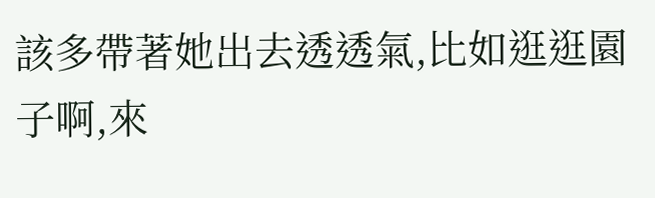該多帶著她出去透透氣,比如逛逛園子啊,來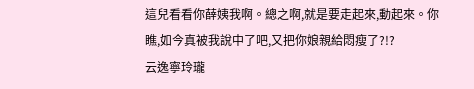這兒看看你薛姨我啊。總之啊,就是要走起來,動起來。你瞧,如今真被我說中了吧,又把你娘親給悶瘦了?!?
云逸寧玲瓏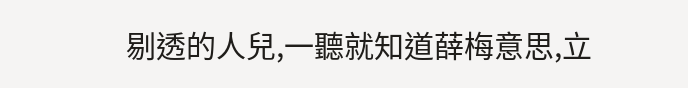剔透的人兒,一聽就知道薛梅意思,立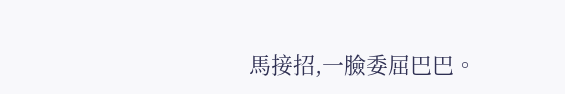馬接招,一臉委屈巴巴。